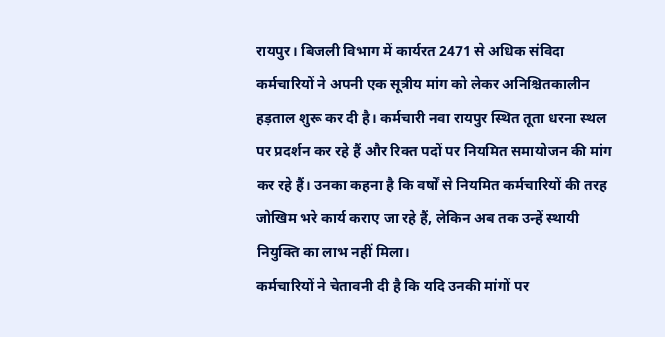रायपुर। बिजली विभाग में कार्यरत 2471 से अधिक संविदा कर्मचारियों ने अपनी एक सूत्रीय मांग को लेकर अनिश्चितकालीन हड़ताल शुरू कर दी है। कर्मचारी नवा रायपुर स्थित तूता धरना स्थल पर प्रदर्शन कर रहे हैं और रिक्त पदों पर नियमित समायोजन की मांग कर रहे हैं। उनका कहना है कि वर्षों से नियमित कर्मचारियों की तरह जोखिम भरे कार्य कराए जा रहे हैं, लेकिन अब तक उन्हें स्थायी नियुक्ति का लाभ नहीं मिला।
कर्मचारियों ने चेतावनी दी है कि यदि उनकी मांगों पर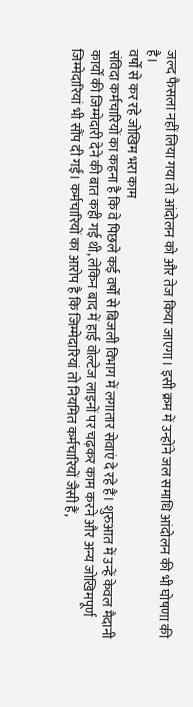जल्द फैसला नहीं लिया गया तो आंदोलन को और तेज किया जाएगा। इसी क्रम में उन्होंने जल समाधि आंदोलन की भी घोषणा की है।
वर्षों से कर रहे जोखिम भरा काम
संविदा कर्मचारियों का कहना है कि वे पिछले कई वर्षों से बिजली विभाग में लगातार सेवाएं दे रहे हैं। शुरुआत में उन्हें केवल मैदानी कार्यों की जिम्मेदारी देने की बात कही गई थी, लेकिन बाद में हाई वोल्टेज लाइनों पर चढ़कर काम करने और अन्य जोखिमपूर्ण जिम्मेदारियां भी सौंप दी गईं। कर्मचारियों का आरोप है कि जिम्मेदारियां तो नियमित कर्मचारियों जैसी हैं,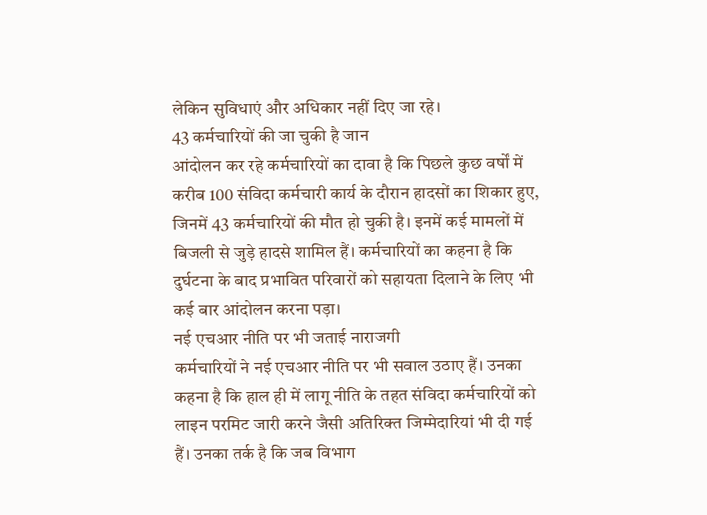लेकिन सुविधाएं और अधिकार नहीं दिए जा रहे।
43 कर्मचारियों की जा चुकी है जान
आंदोलन कर रहे कर्मचारियों का दावा है कि पिछले कुछ वर्षों में करीब 100 संविदा कर्मचारी कार्य के दौरान हादसों का शिकार हुए, जिनमें 43 कर्मचारियों की मौत हो चुकी है। इनमें कई मामलों में बिजली से जुड़े हादसे शामिल हैं। कर्मचारियों का कहना है कि दुर्घटना के बाद प्रभावित परिवारों को सहायता दिलाने के लिए भी कई बार आंदोलन करना पड़ा।
नई एचआर नीति पर भी जताई नाराजगी
कर्मचारियों ने नई एचआर नीति पर भी सवाल उठाए हैं। उनका कहना है कि हाल ही में लागू नीति के तहत संविदा कर्मचारियों को लाइन परमिट जारी करने जैसी अतिरिक्त जिम्मेदारियां भी दी गई हैं। उनका तर्क है कि जब विभाग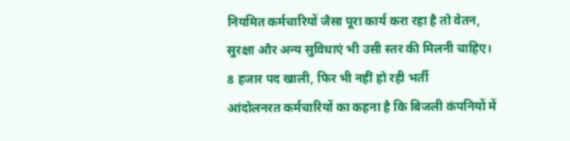नियमित कर्मचारियों जैसा पूरा कार्य करा रहा है तो वेतन, सुरक्षा और अन्य सुविधाएं भी उसी स्तर की मिलनी चाहिए।
8 हजार पद खाली, फिर भी नहीं हो रही भर्ती
आंदोलनरत कर्मचारियों का कहना है कि बिजली कंपनियों में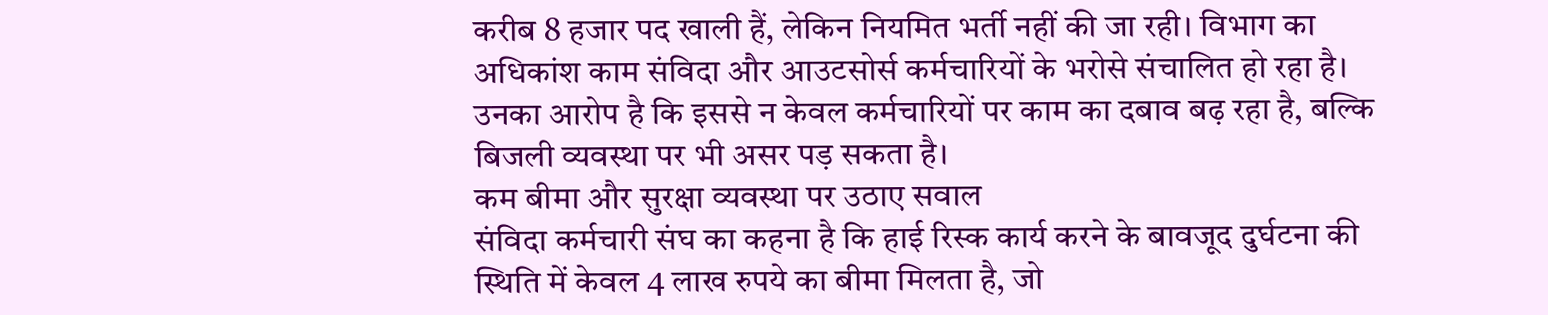करीब 8 हजार पद खाली हैं, लेकिन नियमित भर्ती नहीं की जा रही। विभाग का अधिकांश काम संविदा और आउटसोर्स कर्मचारियों के भरोसे संचालित हो रहा है। उनका आरोप है कि इससे न केवल कर्मचारियों पर काम का दबाव बढ़ रहा है, बल्कि बिजली व्यवस्था पर भी असर पड़ सकता है।
कम बीमा और सुरक्षा व्यवस्था पर उठाए सवाल
संविदा कर्मचारी संघ का कहना है कि हाई रिस्क कार्य करने के बावजूद दुर्घटना की स्थिति में केवल 4 लाख रुपये का बीमा मिलता है, जो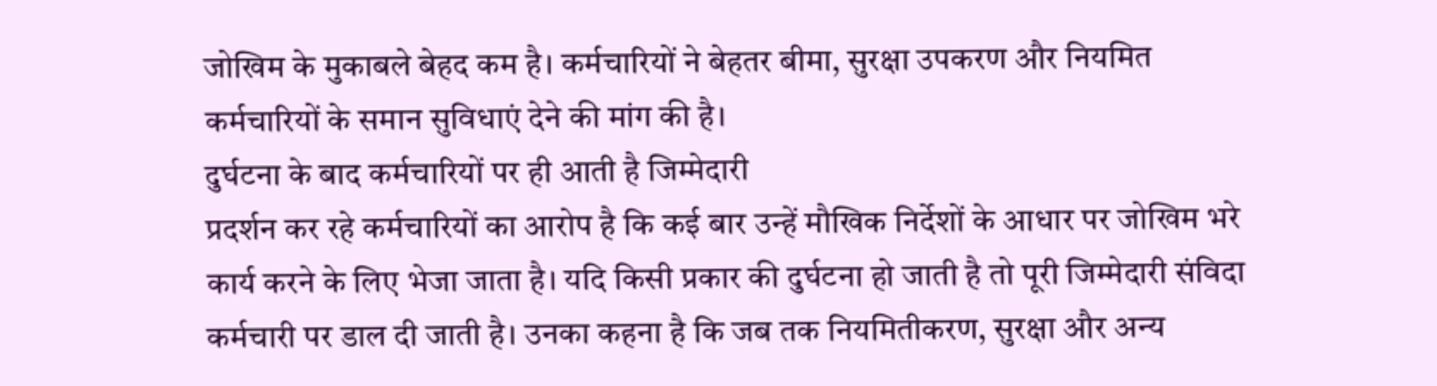जोखिम के मुकाबले बेहद कम है। कर्मचारियों ने बेहतर बीमा, सुरक्षा उपकरण और नियमित कर्मचारियों के समान सुविधाएं देने की मांग की है।
दुर्घटना के बाद कर्मचारियों पर ही आती है जिम्मेदारी
प्रदर्शन कर रहे कर्मचारियों का आरोप है कि कई बार उन्हें मौखिक निर्देशों के आधार पर जोखिम भरे कार्य करने के लिए भेजा जाता है। यदि किसी प्रकार की दुर्घटना हो जाती है तो पूरी जिम्मेदारी संविदा कर्मचारी पर डाल दी जाती है। उनका कहना है कि जब तक नियमितीकरण, सुरक्षा और अन्य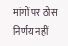मांगों पर ठोस निर्णय नहीं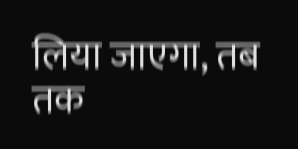लिया जाएगा, तब तक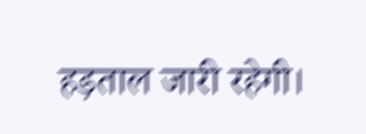हड़ताल जारी रहेगी।